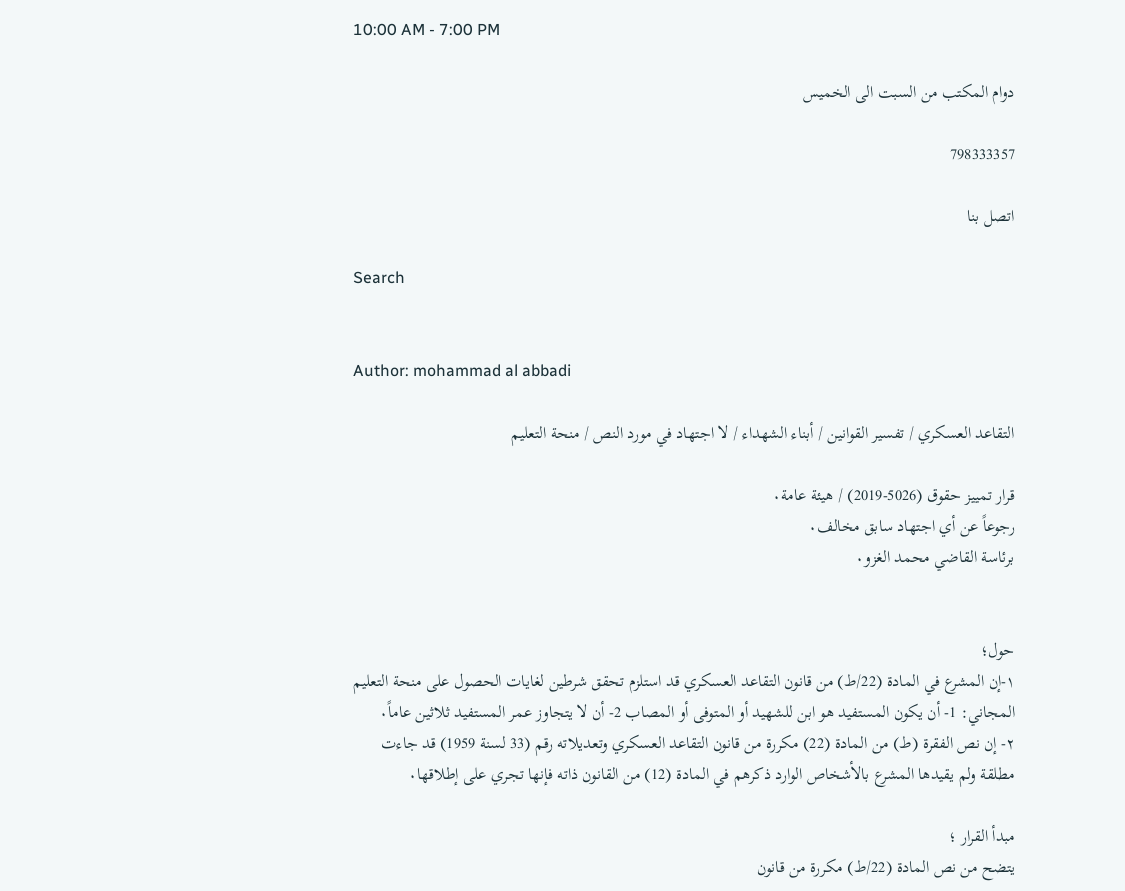10:00 AM - 7:00 PM

دوام المكتب من السبت الى الخميس

798333357

اتصل بنا

Search


Author: mohammad al abbadi

التقاعد العسكري / تفسير القوانين / أبناء الشهداء / لا اجتهاد في مورد النص / منحة التعليم

قرار تمييز حقوق (5026-2019) / هيئة عامة٠
رجوعاً عن أي اجتهاد سابق مخالف٠
برئاسة القاضي محمد الغزو٠


حول؛
١-إن المشرع في المادة (22/ط) من قانون التقاعد العسكري قد استلزم تحقق شرطين لغايات الحصول على منحة التعليم المجاني: 1- أن يكون المستفيد هو ابن للشهيد أو المتوفى أو المصاب 2- أن لا يتجاوز عمر المستفيد ثلاثين عاماً٠
٢- إن نص الفقرة (ط) من المادة (22) مكررة من قانون التقاعد العسكري وتعديلاته رقم (33 لسنة 1959) قد جاءت مطلقة ولم يقيدها المشرع بالأشخاص الوارد ذكرهم في المادة (12) من القانون ذاته فإنها تجري على إطلاقها٠

مبدأ القرار ؛
يتضح من نص المادة (22/ط) مكررة من قانون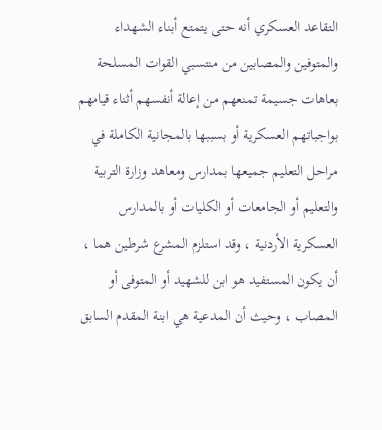التقاعد العسكري أنه حتى يتمتع أبناء الشهداء والمتوفين والمصابين من منتسبي القوات المسلحة بعاهات جسيمة تمنعهم من إعالة أنفسهم أثناء قيامهم بواجباتهم العسكرية أو بسببها بالمجانية الكاملة في مراحل التعليم جميعها بمدارس ومعاهد وزارة التربية والتعليم أو الجامعات أو الكليات أو بالمدارس العسكرية الأردنية ، وقد استلزم المشرع شرطين هما ، أن يكون المستفيد هو ابن للشهيد أو المتوفى أو المصاب ، وحيث أن المدعية هي ابنة المقدم السابق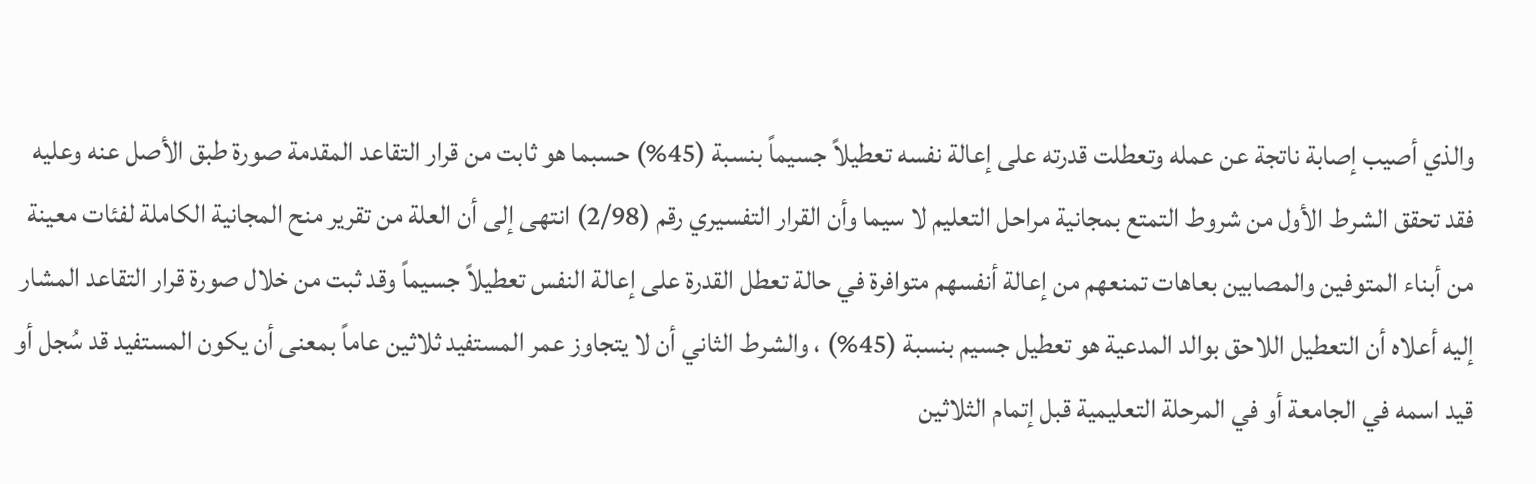والذي أصيب إصابة ناتجة عن عمله وتعطلت قدرته على إعالة نفسه تعطيلاً جسيماً بنسبة (45%) حسبما هو ثابت من قرار التقاعد المقدمة صورة طبق الأصل عنه وعليه فقد تحقق الشرط الأول من شروط التمتع بمجانية مراحل التعليم لا سيما وأن القرار التفسيري رقم (2/98) انتهى إلى أن العلة من تقرير منح المجانية الكاملة لفئات معينة من أبناء المتوفين والمصابين بعاهات تمنعهم من إعالة أنفسهم متوافرة في حالة تعطل القدرة على إعالة النفس تعطيلاً جسيماً وقد ثبت من خلال صورة قرار التقاعد المشار إليه أعلاه أن التعطيل اللاحق بوالد المدعية هو تعطيل جسيم بنسبة (45%) ، والشرط الثاني أن لا يتجاوز عمر المستفيد ثلاثين عاماً بمعنى أن يكون المستفيد قد سُجل أو قيد اسمه في الجامعة أو في المرحلة التعليمية قبل إتمام الثلاثين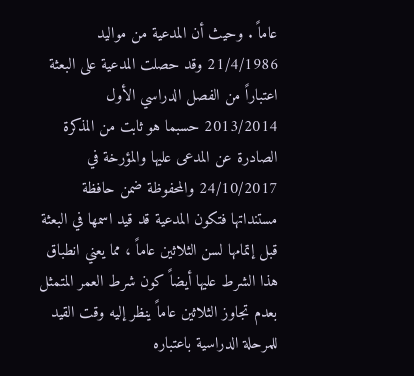عاماً . وحيث أن المدعية من مواليد 21/4/1986 وقد حصلت المدعية على البعثة اعتباراً من الفصل الدراسي الأول 2013/2014 حسبما هو ثابت من المذكرة الصادرة عن المدعى عليها والمؤرخة في 24/10/2017 والمحفوظة ضمن حافظة مستنداتها فتكون المدعية قد قيد اسمها في البعثة قبل إتمامها لسن الثلاثين عاماً ، مما يعني انطباق هذا الشرط عليها أيضاً كون شرط العمر المتمثل بعدم تجاوز الثلاثين عاماً ينظر إليه وقت القيد للمرحلة الدراسية باعتباره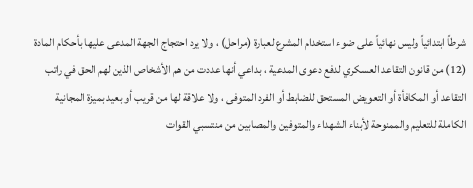شرطاً ابتدائياً وليس نهائياً على ضوء استخدام المشرع لعبارة (مراحل) ، ولا يرد احتجاج الجهة المدعى عليها بأحكام المادة (12) من قانون التقاعد العسكري لدفع دعوى المدعية ، بداعي أنها عددت من هم الأشخاص الذين لهم الحق في راتب التقاعد أو المكافأة أو التعويض المستحق للضابط أو الفرد المتوفى ، ولا علاقة لها من قريب أو بعيد بميزة المجانية الكاملة للتعليم والممنوحة لأبناء الشهداء والمتوفين والمصابين من منتسبي القوات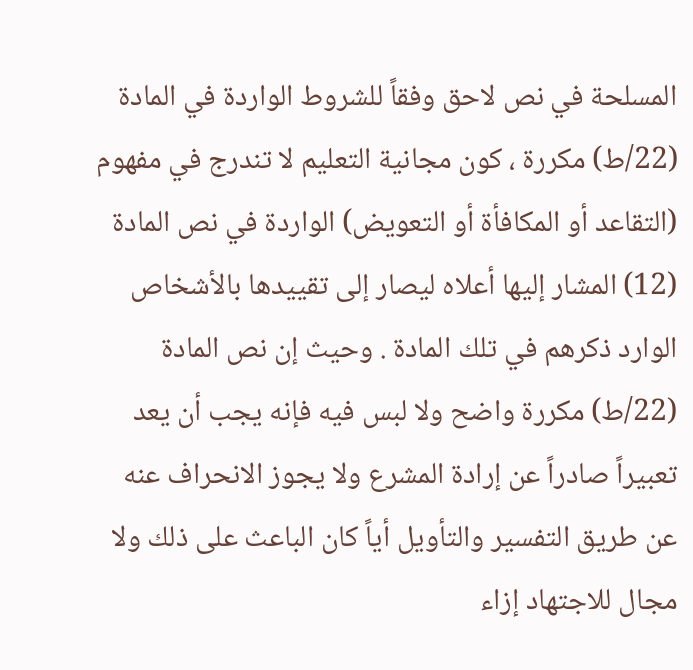المسلحة في نص لاحق وفقاً للشروط الواردة في المادة (22/ط) مكررة ، كون مجانية التعليم لا تندرج في مفهوم (التقاعد أو المكافأة أو التعويض) الواردة في نص المادة (12) المشار إليها أعلاه ليصار إلى تقييدها بالأشخاص الوارد ذكرهم في تلك المادة . وحيث إن نص المادة (22/ط) مكررة واضح ولا لبس فيه فإنه يجب أن يعد تعبيراً صادراً عن إرادة المشرع ولا يجوز الانحراف عنه عن طريق التفسير والتأويل أياً كان الباعث على ذلك ولا مجال للاجتهاد إزاء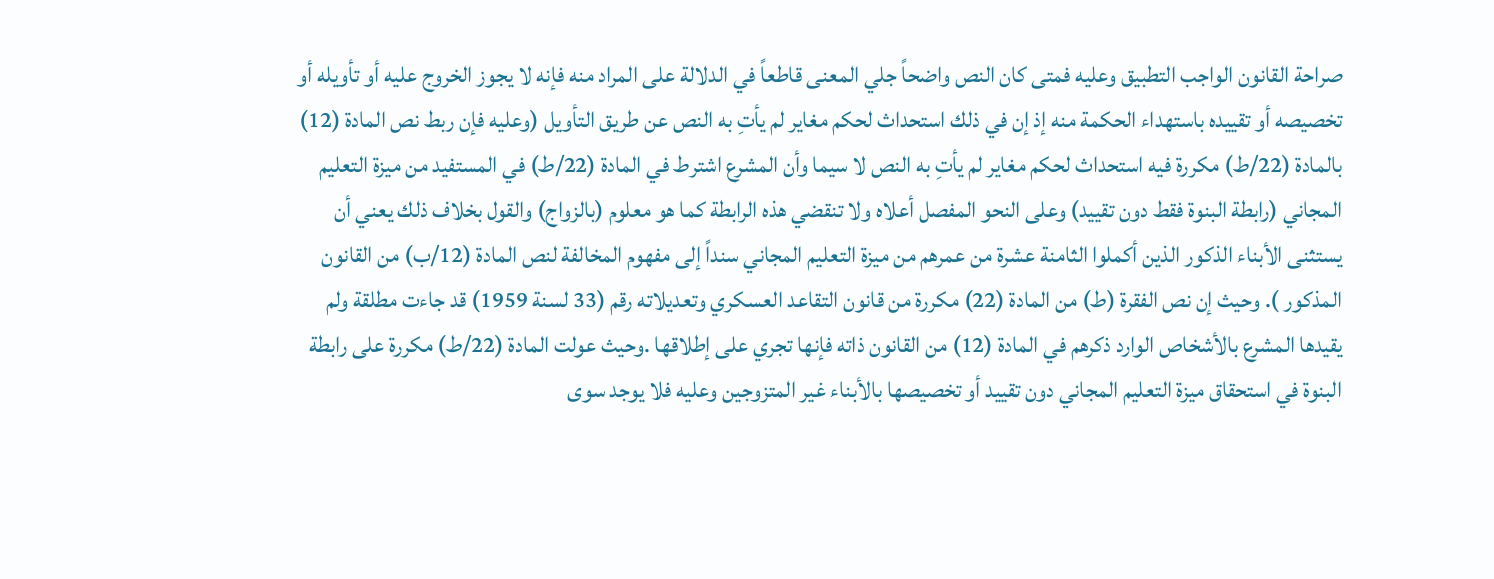صراحة القانون الواجب التطبيق وعليه فمتى كان النص واضحاً جلي المعنى قاطعاً في الدلالة على المراد منه فإنه لا يجوز الخروج عليه أو تأويله أو تخصيصه أو تقييده باستهداء الحكمة منه إذ إن في ذلك استحداث لحكم مغاير لم يأتِ به النص عن طريق التأويل (وعليه فإن ربط نص المادة (12) بالمادة (22/ط) مكررة فيه استحداث لحكم مغاير لم يأتِ به النص لا سيما وأن المشرع اشترط في المادة (22/ط) في المستفيد من ميزة التعليم المجاني (رابطة البنوة فقط دون تقييد) وعلى النحو المفصل أعلاه ولا تنقضي هذه الرابطة كما هو معلوم (بالزواج) والقول بخلاف ذلك يعني أن يستثنى الأبناء الذكور الذين أكملوا الثامنة عشرة من عمرهم من ميزة التعليم المجاني سنداً إلى مفهوم المخالفة لنص المادة (12/ب) من القانون المذكور ). وحيث إن نص الفقرة (ط) من المادة (22) مكررة من قانون التقاعد العسكري وتعديلاته رقم (33 لسنة 1959) قد جاءت مطلقة ولم يقيدها المشرع بالأشخاص الوارد ذكرهم في المادة (12) من القانون ذاته فإنها تجري على إطلاقها .وحيث عولت المادة (22/ط) مكررة على رابطة البنوة في استحقاق ميزة التعليم المجاني دون تقييد أو تخصيصها بالأبناء غير المتزوجين وعليه فلا يوجد سوى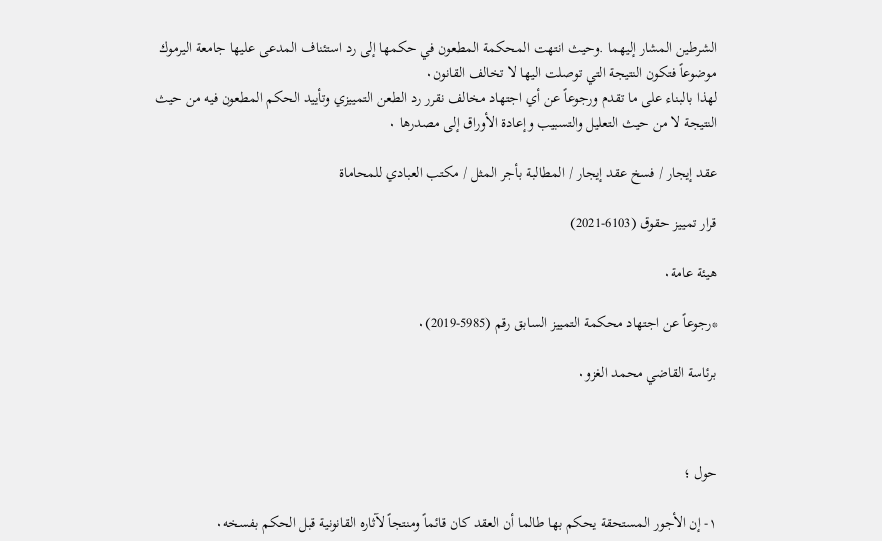الشرطين المشار إليهما .وحيث انتهت المحكمة المطعون في حكمها إلى رد استئناف المدعى عليها جامعة اليرموك موضوعاً فتكون النتيجة التي توصلت اليها لا تخالف القانون٠
لهذا بالبناء على ما تقدم ورجوعاً عن أي اجتهاد مخالف نقرر رد الطعن التمييزي وتأييد الحكم المطعون فيه من حيث النتيجة لا من حيث التعليل والتسبيب وإعادة الأوراق إلى مصدرها ٠

عقد إيجار / فسخ عقد إيجار / المطالبة بأجر المثل / مكتب العبادي للمحاماة

قرار تمييز حقوق (6103-2021)

هيئة عامة٠

*رجوعاً عن اجتهاد محكمة التمييز السابق رقم (5985-2019)٠

برئاسة القاضي محمد الغزو٠



حول ؛

١- إن الأجور المستحقة يحكم بها طالما أن العقد كان قائماً ومنتجاً لآثاره القانونية قبل الحكم بفسخه٠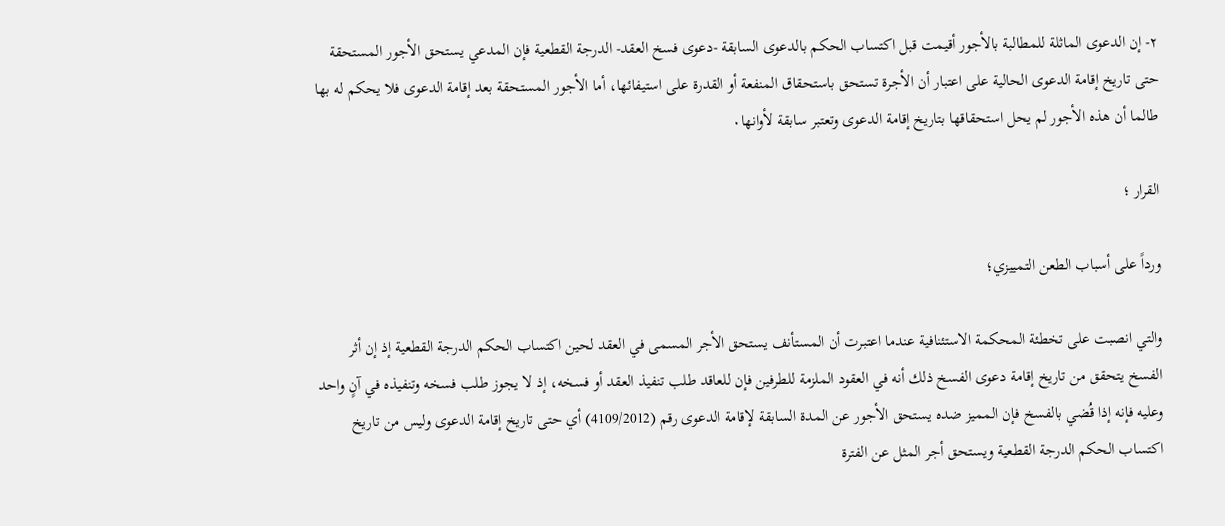٢- إن الدعوى الماثلة للمطالبة بالأجور أقيمت قبل اكتساب الحكم بالدعوى السابقة -دعوى فسخ العقد- الدرجة القطعية فإن المدعي يستحق الأجور المستحقة حتى تاريخ إقامة الدعوى الحالية على اعتبار أن الأجرة تستحق باستحقاق المنفعة أو القدرة على استيفائها، أما الأجور المستحقة بعد إقامة الدعوى فلا يحكم له بها طالما أن هذه الأجور لم يحل استحقاقها بتاريخ إقامة الدعوى وتعتبر سابقة لأوانها٠

القرار ؛

ورداً على أسباب الطعن التمييزي؛

والتي انصبت على تخطئة المحكمة الاستئنافية عندما اعتبرت أن المستأنف يستحق الأجر المسمى في العقد لحين اكتساب الحكم الدرجة القطعية إذ إن أثر الفسخ يتحقق من تاريخ إقامة دعوى الفسخ ذلك أنه في العقود الملزمة للطرفين فإن للعاقد طلب تنفيذ العقد أو فسخه، إذ لا يجوز طلب فسخه وتنفيذه في آنٍ واحد وعليه فإنه إذا قُضي بالفسخ فإن المميز ضده يستحق الأجور عن المدة السابقة لإقامة الدعوى رقم (4109/2012) أي حتى تاريخ إقامة الدعوى وليس من تاريخ اكتساب الحكم الدرجة القطعية ويستحق أجر المثل عن الفترة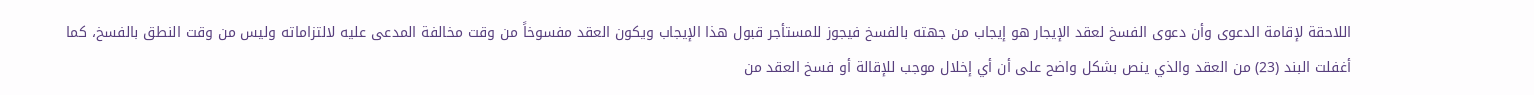اللاحقة لإقامة الدعوى وأن دعوى الفسخ لعقد الإيجار هو إيجاب من جهته بالفسخ فيجوز للمستأجر قبول هذا الإيجاب ويكون العقد مفسوخاً من وقت مخالفة المدعى عليه لالتزاماته وليس من وقت النطق بالفسخ، كما أغفلت البند (23) من العقد والذي ينص بشكل واضح على أن أي إخلال موجب للإقالة أو فسخ العقد من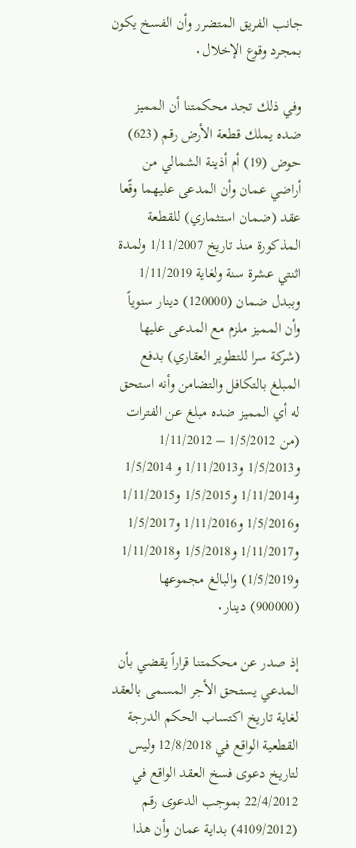جانب الفريق المتضرر وأن الفسخ يكون بمجرد وقوع الإخلال٠

وفي ذلك تجد محكمتنا أن المميز ضده يملك قطعة الأرض رقم (623) حوض (19) أم أذينة الشمالي من أراضي عمان وأن المدعى عليهما وقّعا عقد (ضمان استثماري) للقطعة المذكورة منذ تاريخ 1/11/2007 ولمدة اثنتي عشرة سنة ولغاية 1/11/2019 وببدل ضمان (120000) دينار سنوياً وأن المميز ملزم مع المدعى عليها (شركة سرا للتطوير العقاري) بدفع المبلغ بالتكافل والتضامن وأنه استحق له أي المميز ضده مبلغ عن الفترات (من 1/5/2012 – 1/11/2012 و1/5/2013 و1/11/2013 و 1/5/2014 و1/11/2014 و1/5/2015 و1/11/2015 و1/5/2016 و1/11/2016 و1/5/2017 و1/11/2017 و1/5/2018 و1/11/2018 و1/5/2019) والبالغ مجموعها (900000) دينار٠

إذ صدر عن محكمتنا قراراً يقضي بأن المدعي يستحق الأجر المسمى بالعقد لغاية تاريخ اكتساب الحكم الدرجة القطعية الواقع في 12/8/2018 وليس لتاريخ دعوى فسخ العقد الواقع في 22/4/2012 بموجب الدعوى رقم (4109/2012) بداية عمان وأن هذا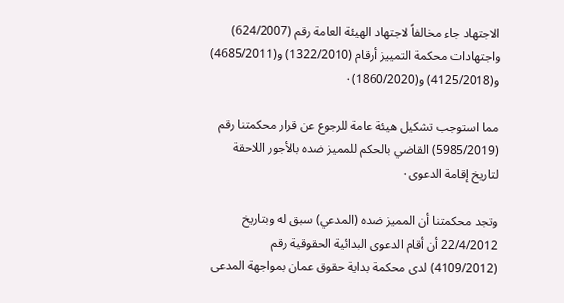الاجتهاد جاء مخالفاً لاجتهاد الهيئة العامة رقم (624/2007) واجتهادات محكمة التمييز أرقام (1322/2010) و(4685/2011) و(4125/2018) و(1860/2020)٠

مما استوجب تشكيل هيئة عامة للرجوع عن قرار محكمتنا رقم (5985/2019) القاضي بالحكم للمميز ضده بالأجور اللاحقة لتاريخ إقامة الدعوى٠

وتجد محكمتنا أن المميز ضده (المدعي) سبق له وبتاريخ 22/4/2012 أن أقام الدعوى البدائية الحقوقية رقم (4109/2012) لدى محكمة بداية حقوق عمان بمواجهة المدعى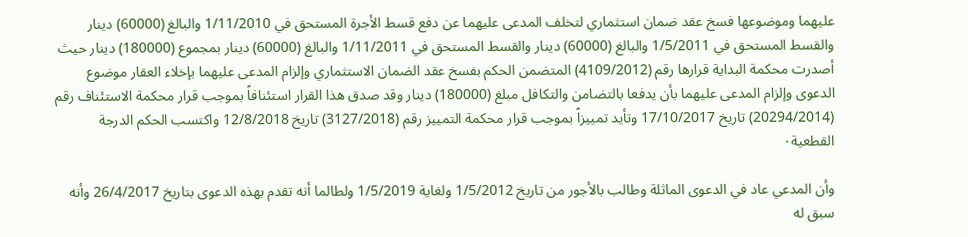عليهما وموضوعها فسخ عقد ضمان استثماري لتخلف المدعى عليهما عن دفع قسط الأجرة المستحق في 1/11/2010 والبالغ (60000) دينار والقسط المستحق في 1/5/2011 والبالغ (60000) دينار والقسط المستحق في 1/11/2011 والبالغ (60000) دينار بمجموع (180000) دينار حيث أصدرت محكمة البداية قرارها رقم (4109/2012) المتضمن الحكم بفسخ عقد الضمان الاستثماري وإلزام المدعى عليهما بإخلاء العقار موضوع الدعوى وإلزام المدعى عليهما بأن يدفعا بالتضامن والتكافل مبلغ (180000) دينار وقد صدق هذا القرار استئنافاً بموجب قرار محكمة الاستئناف رقم (20294/2014) تاريخ 17/10/2017 وتأيد تمييزاً بموجب قرار محكمة التمييز رقم (3127/2018) تاريخ 12/8/2018 واكتسب الحكم الدرجة القطعية٠

وأن المدعي عاد في الدعوى الماثلة وطالب بالأجور من تاريخ 1/5/2012 ولغاية 1/5/2019 ولطالما أنه تقدم بهذه الدعوى بتاريخ 26/4/2017 وأنه سبق له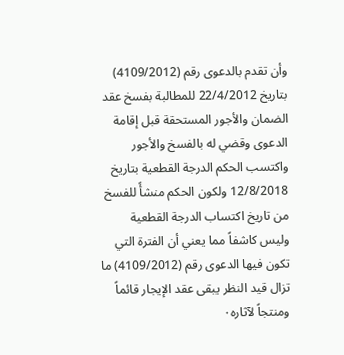وأن تقدم بالدعوى رقم (4109/2012) بتاريخ 22/4/2012 للمطالبة بفسخ عقد الضمان والأجور المستحقة قبل إقامة الدعوى وقضي له بالفسخ والأجور واكتسب الحكم الدرجة القطعية بتاريخ 12/8/2018 ولكون الحكم منشأً للفسخ من تاريخ اكتساب الدرجة القطعية وليس كاشفاً مما يعني أن الفترة التي تكون فيها الدعوى رقم (4109/2012) ما تزال قيد النظر يبقى عقد الإيجار قائماً ومنتجاً لآثاره٠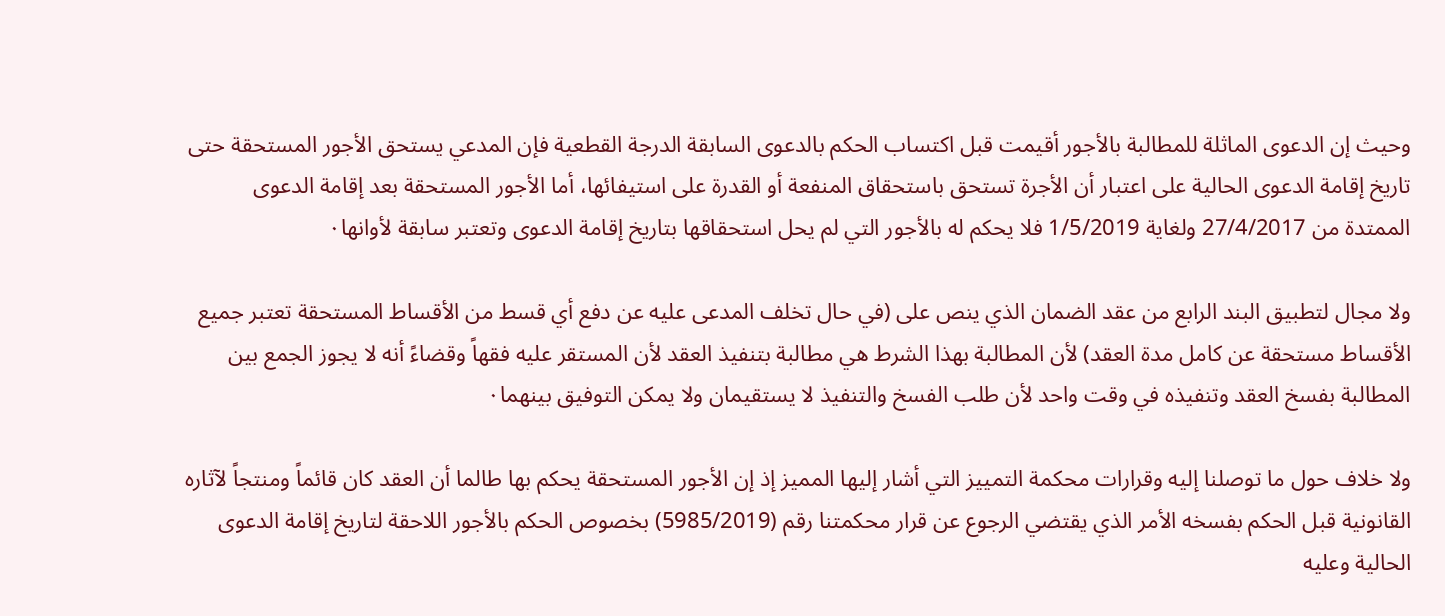وحيث إن الدعوى الماثلة للمطالبة بالأجور أقيمت قبل اكتساب الحكم بالدعوى السابقة الدرجة القطعية فإن المدعي يستحق الأجور المستحقة حتى تاريخ إقامة الدعوى الحالية على اعتبار أن الأجرة تستحق باستحقاق المنفعة أو القدرة على استيفائها، أما الأجور المستحقة بعد إقامة الدعوى الممتدة من 27/4/2017 ولغاية 1/5/2019 فلا يحكم له بالأجور التي لم يحل استحقاقها بتاريخ إقامة الدعوى وتعتبر سابقة لأوانها٠

ولا مجال لتطبيق البند الرابع من عقد الضمان الذي ينص على (في حال تخلف المدعى عليه عن دفع أي قسط من الأقساط المستحقة تعتبر جميع الأقساط مستحقة عن كامل مدة العقد) لأن المطالبة بهذا الشرط هي مطالبة بتنفيذ العقد لأن المستقر عليه فقهاً وقضاءً أنه لا يجوز الجمع بين المطالبة بفسخ العقد وتنفيذه في وقت واحد لأن طلب الفسخ والتنفيذ لا يستقيمان ولا يمكن التوفيق بينهما٠

ولا خلاف حول ما توصلنا إليه وقرارات محكمة التمييز التي أشار إليها المميز إذ إن الأجور المستحقة يحكم بها طالما أن العقد كان قائماً ومنتجاً لآثاره القانونية قبل الحكم بفسخه الأمر الذي يقتضي الرجوع عن قرار محكمتنا رقم (5985/2019) بخصوص الحكم بالأجور اللاحقة لتاريخ إقامة الدعوى الحالية وعليه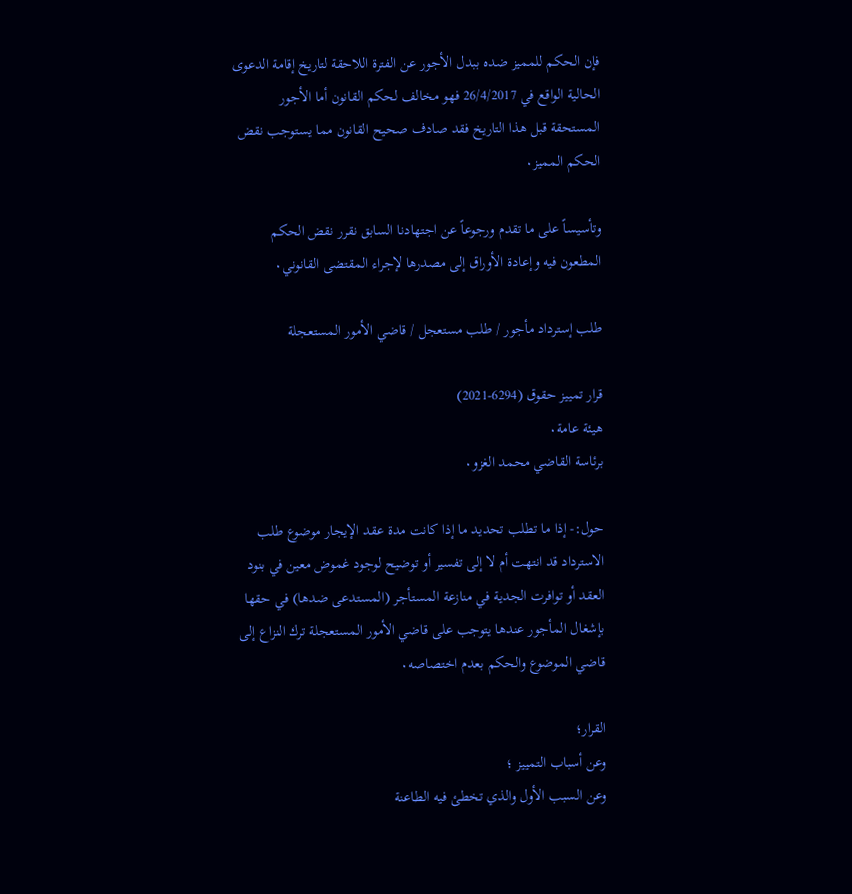فإن الحكم للمميز ضده ببدل الأجور عن الفترة اللاحقة لتاريخ إقامة الدعوى الحالية الواقع في 26/4/2017 فهو مخالف لحكم القانون أما الأجور المستحقة قبل هذا التاريخ فقد صادف صحيح القانون مما يستوجب نقض الحكم المميز٠

وتأسيساً على ما تقدم ورجوعاً عن اجتهادنا السابق نقرر نقض الحكم المطعون فيه وإعادة الأوراق إلى مصدرها لإجراء المقتضى القانوني٠

طلب إسترداد مأجور / طلب مستعجل / قاضي الأمور المستعجلة

قرار تمييز حقوق (6294-2021)
هيئة عامة٠
برئاسة القاضي محمد الغزو٠

حول:- إذا ما تطلب تحديد ما إذا كانت مدة عقد الإيجار موضوع طلب الاسترداد قد انتهت أم لا إلى تفسير أو توضيح لوجود غموض معين في بنود العقد أو توافرت الجدية في منازعة المستأجر (المستدعى ضدها) في حقها بإشغال المأجور عندها يتوجب على قاضي الأمور المستعجلة ترك النزاع إلى قاضي الموضوع والحكم بعدم اختصاصه٠

القرار؛
وعن أسباب التمييز ؛
وعن السبب الأول والذي تخطئ فيه الطاعنة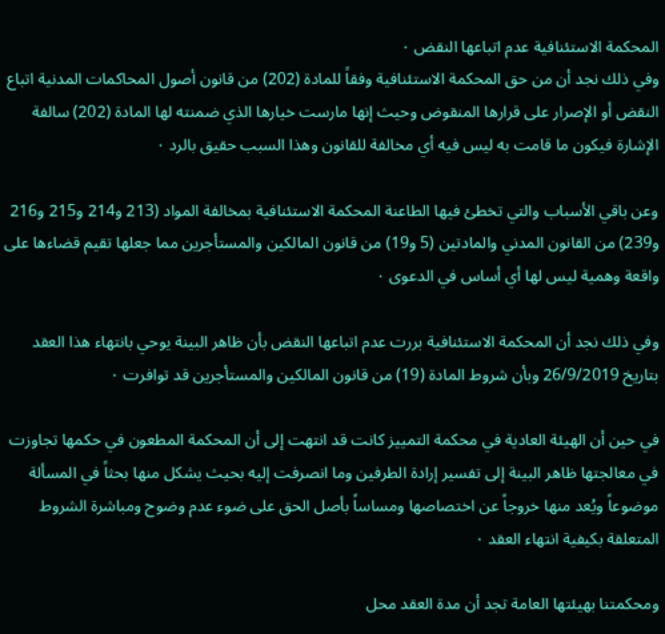المحكمة الاستئنافية عدم اتباعها النقض ٠
وفي ذلك نجد أن من حق المحكمة الاستئنافية وفقاً للمادة (202) من قانون أصول المحاكمات المدنية اتباع النقض أو الإصرار على قرارها المنقوض وحيث إنها مارست خيارها الذي ضمنته لها المادة (202) سالفة الإشارة فيكون ما قامت به ليس فيه أي مخالفة للقانون وهذا السبب حقيق بالرد ٠

وعن باقي الأسباب والتي تخطئ فيها الطاعنة المحكمة الاستئنافية بمخالفة المواد (213 و214 و215 و216 و239) من القانون المدني والمادتين (5 و19) من قانون المالكين والمستأجرين مما جعلها تقيم قضاءها على واقعة وهمية ليس لها أي أساس في الدعوى ٠

وفي ذلك نجد أن المحكمة الاستئنافية بررت عدم اتباعها النقض بأن ظاهر البينة يوحي بانتهاء هذا العقد بتاريخ 26/9/2019 وبأن شروط المادة (19) من قانون المالكين والمستأجرين قد توافرت ٠

في حين أن الهيئة العادية في محكمة التمييز كانت قد انتهت إلى أن المحكمة المطعون في حكمها تجاوزت في معالجتها ظاهر البينة إلى تفسير إرادة الطرفين وما انصرفت إليه بحيث يشكل منها بحثاً في المسألة موضوعاً ويُعد منها خروجاً عن اختصاصها ومساساً بأصل الحق على ضوء عدم وضوح ومباشرة الشروط المتعلقة بكيفية انتهاء العقد ٠

ومحكمتنا بهيئتها العامة تجد أن مدة العقد محل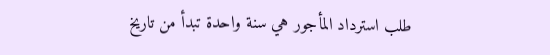طلب استرداد المأجور هي سنة واحدة تبدأ من تاريخ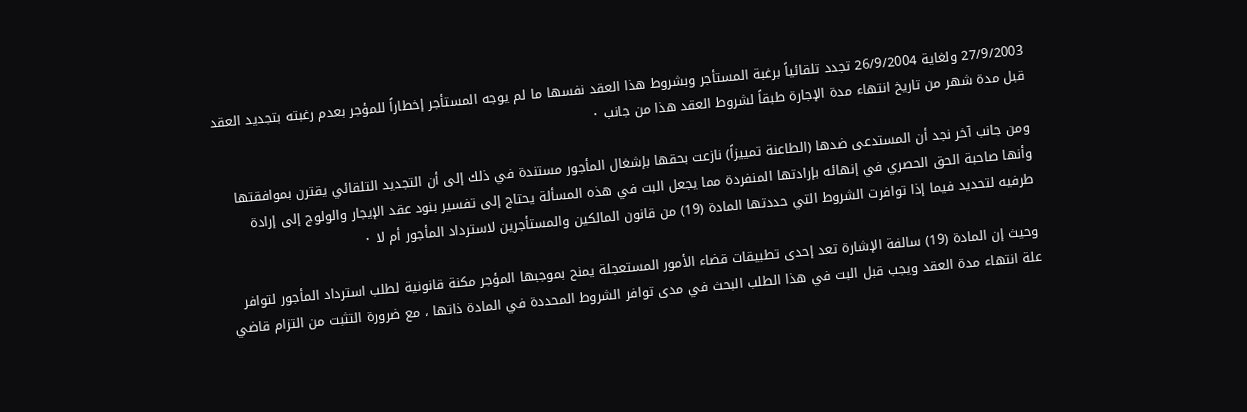27/9/2003 ولغاية 26/9/2004 تجدد تلقائياً برغبة المستأجر وبشروط هذا العقد نفسها ما لم يوجه المستأجر إخطاراً للمؤجر بعدم رغبته بتجديد العقد قبل مدة شهر من تاريخ انتهاء مدة الإجارة طبقاً لشروط العقد هذا من جانب ٠

ومن جانب آخر نجد أن المستدعى ضدها (الطاعنة تمييزاً) نازعت بحقها بإشغال المأجور مستندة في ذلك إلى أن التجديد التلقائي يقترن بموافقتها وأنها صاحبة الحق الحصري في إنهائه بإرادتها المنفردة مما يجعل البت في هذه المسألة يحتاج إلى تفسير بنود عقد الإيجار والولوج إلى إرادة طرفيه لتحديد فيما إذا توافرت الشروط التي حددتها المادة (19) من قانون المالكين والمستأجرين لاسترداد المأجور أم لا ٠

وحيث إن المادة (19) سالفة الإشارة تعد إحدى تطبيقات قضاء الأمور المستعجلة يمنح بموجبها المؤجر مكنة قانونية لطلب استرداد المأجور لتوافر علة انتهاء مدة العقد ويجب قبل البت في هذا الطلب البحث في مدى توافر الشروط المحددة في المادة ذاتها ، مع ضرورة التثبت من التزام قاضي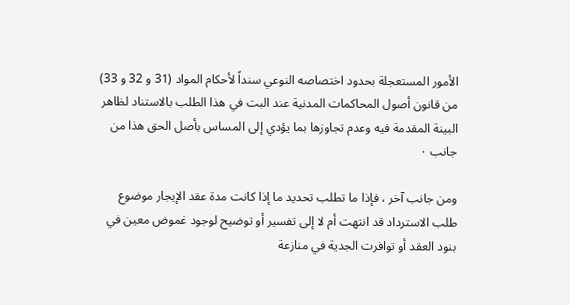الأمور المستعجلة بحدود اختصاصه النوعي سنداً لأحكام المواد (31 و 32 و 33) من قانون أصول المحاكمات المدنية عند البت في هذا الطلب بالاستناد لظاهر البينة المقدمة فيه وعدم تجاوزها بما يؤدي إلى المساس بأصل الحق هذا من جانب ٠

ومن جانب آخر ، فإذا ما تطلب تحديد ما إذا كانت مدة عقد الإيجار موضوع طلب الاسترداد قد انتهت أم لا إلى تفسير أو توضيح لوجود غموض معين في بنود العقد أو توافرت الجدية في منازعة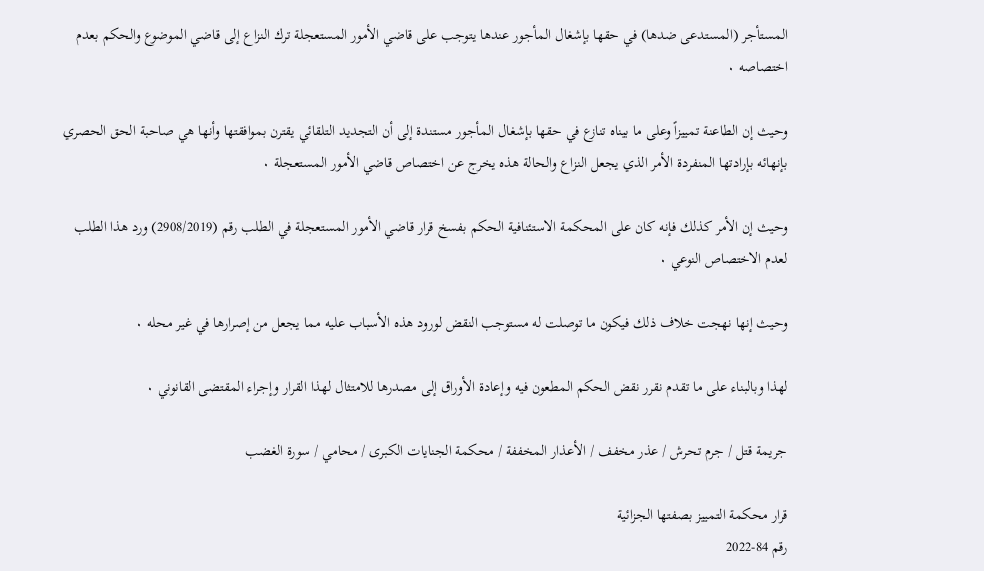المستأجر (المستدعى ضدها) في حقها بإشغال المأجور عندها يتوجب على قاضي الأمور المستعجلة ترك النزاع إلى قاضي الموضوع والحكم بعدم اختصاصه ٠

وحيث إن الطاعنة تمييزاً وعلى ما بيناه تنازع في حقها بإشغال المأجور مستندة إلى أن التجديد التلقائي يقترن بموافقتها وأنها هي صاحبة الحق الحصري بإنهائه بإرادتها المنفردة الأمر الذي يجعل النزاع والحالة هذه يخرج عن اختصاص قاضي الأمور المستعجلة ٠

وحيث إن الأمر كذلك فإنه كان على المحكمة الاستئنافية الحكم بفسخ قرار قاضي الأمور المستعجلة في الطلب رقم (2908/2019) ورد هذا الطلب لعدم الاختصاص النوعي ٠

وحيث إنها نهجت خلاف ذلك فيكون ما توصلت له مستوجب النقض لورود هذه الأسباب عليه مما يجعل من إصرارها في غير محله ٠

لهذا وبالبناء على ما تقدم نقرر نقض الحكم المطعون فيه وإعادة الأوراق إلى مصدرها للامتثال لهذا القرار وإجراء المقتضى القانوني ٠

جريمة قتل / جرم تحرش / عذر مخفف / الأعذار المخففة / محكمة الجنايات الكبرى / محامي / سورة الغضب

قرار محكمة التمييز بصفتها الجزائية
رقم 84-2022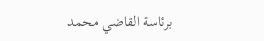برئاسة القاضي محمد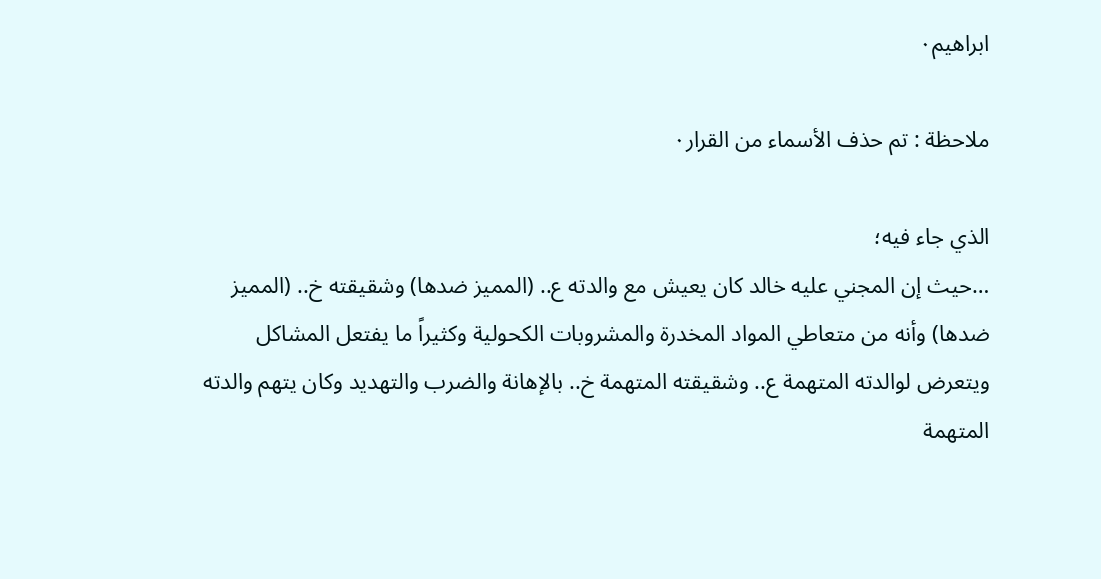ابراهيم٠

ملاحظة : تم حذف الأسماء من القرار٠

الذي جاء فيه؛
…حيث إن المجني عليه خالد كان يعيش مع والدته ع.. (المميز ضدها) وشقيقته خ.. (المميز ضدها) وأنه من متعاطي المواد المخدرة والمشروبات الكحولية وكثيراً ما يفتعل المشاكل ويتعرض لوالدته المتهمة ع.. وشقيقته المتهمة خ.. بالإهانة والضرب والتهديد وكان يتهم والدته المتهمة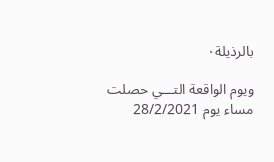بالرذيلة٠

ويوم الواقعة التـــي حصلت مساء يوم 28/2/2021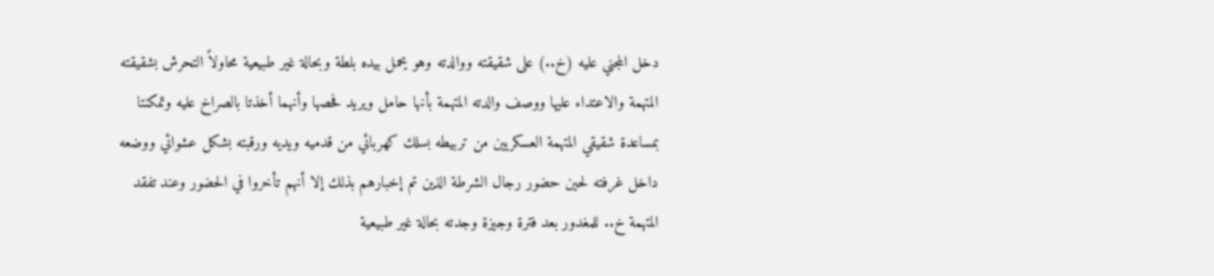دخل المجني عليه (خ..) على شقيقته ووالدته وهو يحمل بيده بلطة وبحالة غير طبيعية محاولاً التحرش بشقيقته المتهمة والاعتداء عليها ووصف والدته المتهمة بأنها حامل ويريد فحصها وأنهما أخذتا بالصراخ عليه وتمكنتا بمساعدة شقيقي المتهمة العسكريين من تربيطه بسلك كهربائي من قدميه ويديه ورقبته بشكل عشوائي ووضعه داخل غرفته لحين حضور رجال الشرطة الذين تم إخبارهم بذلك إلا أنهم تأخروا في الحضور وعند تفقد المتهمة خ.. للمغدور بعد فترة وجيزة وجدته بحالة غير طبيعية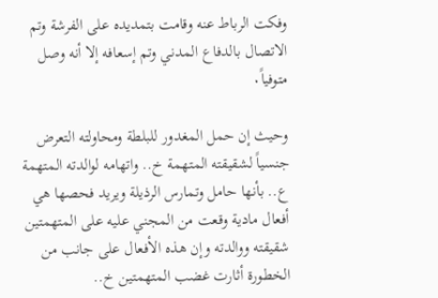وفكت الرباط عنه وقامت بتمديده على الفرشة وتم الاتصال بالدفاع المدني وتم إسعافه إلا أنه وصل متوفياً٠

وحيث إن حمل المغدور للبلطة ومحاولته التعرض جنسياً لشقيقته المتهمة خ.. واتهامه لوالدته المتهمة ع.. بأنها حامل وتمارس الرذيلة ويريد فحصها هي أفعال مادية وقعت من المجني عليه على المتهمتين شقيقته ووالدته وإن هذه الأفعال على جانب من الخطورة أثارت غضب المتهمتين خ..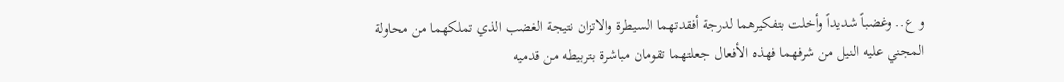و ع.. وغضباً شديداً وأخلت بتفكيرهما لدرجة أفقدتهما السيطرة والاتزان نتيجة الغضب الذي تملكهما من محاولة المجني عليه النيل من شرفهما فهذه الأفعال جعلتهما تقومان مباشرة بتربيطه من قدميه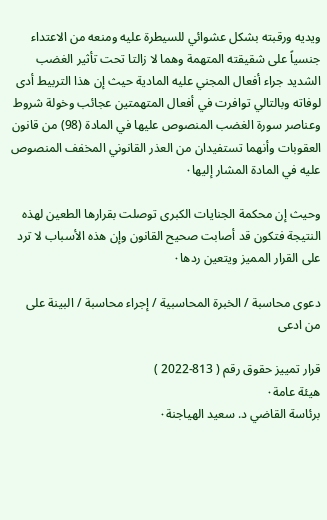ويديه ورقبته بشكل عشوائي للسيطرة عليه ومنعه من الاعتداء جنسياً على شقيقته المتهمة وهما لا زالتا تحت تأثير الغضب الشديد جراء أفعال المجني عليه المادية حيث إن هذا التربيط أدى لوفاته وبالتالي توافرت في أفعال المتهمتين عجائب وخولة شروط وعناصر سورة الغضب المنصوص عليها في المادة (98) من قانون العقوبات وأنهما تستفيدان من العذر القانوني المخفف المنصوص عليه في المادة المشار إليها٠

وحيث إن محكمة الجنايات الكبرى توصلت بقرارها الطعين لهذه النتيجة فتكون قد أصابت صحيح القانون وإن هذه الأسباب لا ترد على القرار المميز ويتعين ردها٠

دعوى محاسبة / الخبرة المحاسبية / إجراء محاسبة / البينة على من ادعى

قرار تمييز حقوق رقم ( 813-2022 )
هيئة عامة٠
برئاسة القاضي د. سعيد الهياجنة٠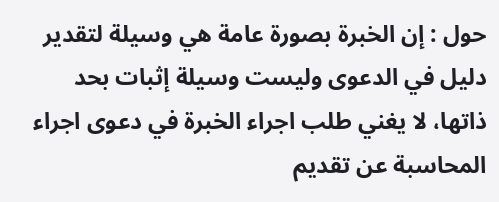حول : إن الخبرة بصورة عامة هي وسيلة لتقدير دليل في الدعوى وليست وسيلة إثبات بحد ذاتها، لا يغني طلب اجراء الخبرة في دعوى اجراء المحاسبة عن تقديم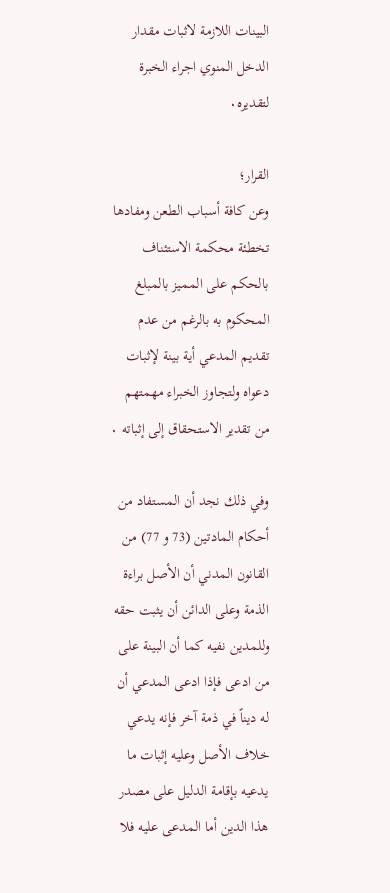البينات اللازمة لاثبات مقدار الدخل المنوي اجراء الخبرة لتقديره٠

القرار؛
وعن كافة أسباب الطعن ومفادها تخطئة محكمة الاستئناف بالحكم على المميز بالمبلغ المحكوم به بالرغم من عدم تقديم المدعي أية بينة لإثبات دعواه ولتجاوز الخبراء مهمتهم من تقدير الاستحقاق إلى إثباته ٠

وفي ذلك نجد أن المستفاد من أحكام المادتين (73 و 77) من القانون المدني أن الأصل براءة الذمة وعلى الدائن أن يثبت حقه وللمدين نفيه كما أن البينة على من ادعى فإذا ادعى المدعي أن له ديناً في ذمة آخر فإنه يدعي خلاف الأصل وعليه إثبات ما يدعيه بإقامة الدليل على مصدر هذا الدين أما المدعى عليه فلا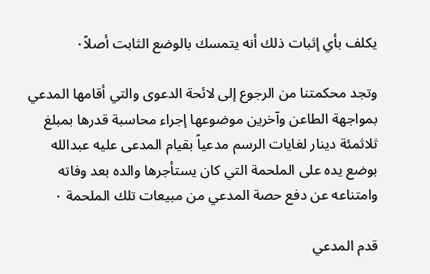يكلف بأي إثبات ذلك أنه يتمسك بالوضع الثابت أصلاً٠

وتجد محكمتنا من الرجوع إلى لائحة الدعوى والتي أقامها المدعي بمواجهة الطاعن وآخرين موضوعها إجراء محاسبة قدرها بمبلغ ثلاثمئة دينار لغايات الرسم مدعياً بقيام المدعى عليه عبدالله بوضع يده على الملحمة التي كان يستأجرها والده بعد وفاته وامتناعه عن دفع حصة المدعي من مبيعات تلك الملحمة ٠

قدم المدعي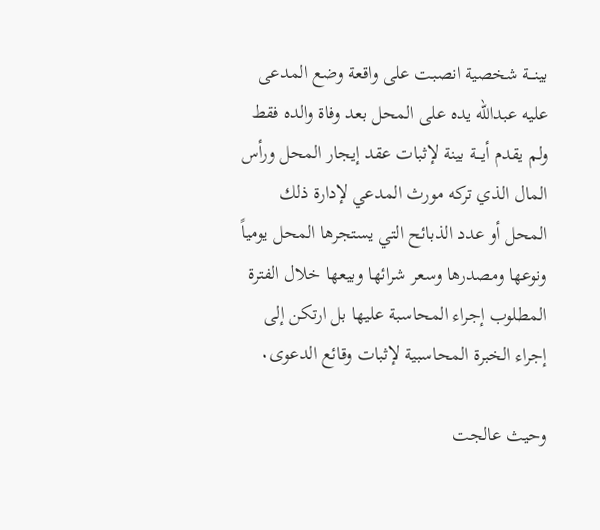بينـــة شخصية انصبت على واقعة وضع المدعى عليه عبدالله يده على المحل بعد وفاة والده فقط ولم يقدم أيـــة بينة لإثبات عقد إيجار المحل ورأس المال الذي تركه مورث المدعي لإدارة ذلك المحل أو عدد الذبائح التي يستجرها المحل يومياً ونوعها ومصدرها وسعر شرائها وبيعها خلال الفترة المطلوب إجراء المحاسبة عليها بل ارتكن إلى إجراء الخبرة المحاسبية لإثبات وقائع الدعوى٠

وحيث عالجت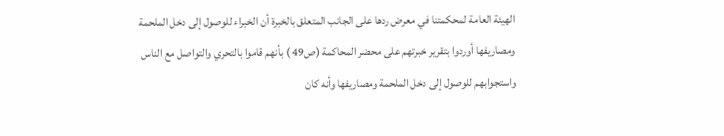الهيئة العامة لمحكمتنا في معرض ردها على الجانب المتعلق بالخبرة أن الخبراء للوصول إلى دخل الملحمة ومصاريفها أوردوا بتقرير خبرتهم على محضر المحاكمة (ص49 ) بأنهم قاموا بالتحري والتواصل مع الناس واستجوابهم للوصول إلى دخل الملحمة ومصاريفها وأنه كان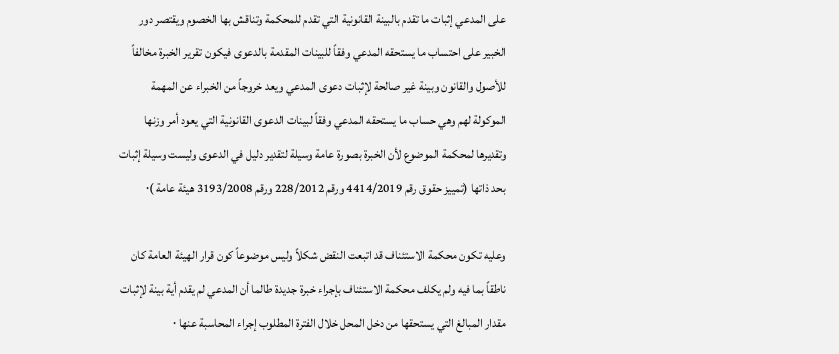على المدعي إثبات ما تقدم بالبينة القانونية التي تقدم للمحكمة وتناقش بها الخصوم ويقتصر دور الخبير على احتساب ما يستحقه المدعي وفقاً للبينات المقدمة بالدعوى فيكون تقرير الخبرة مخالفاً للأصول والقانون وبينة غير صالحة لإثبات دعوى المدعي ويعد خروجاً من الخبراء عن المهمة الموكولة لهم وهي حساب ما يستحقه المدعي وفقاً لبينات الدعوى القانونية التي يعود أمر وزنها وتقديرها لمحكمة الموضوع لأن الخبرة بصورة عامة وسيلة لتقدير دليل في الدعوى وليست وسيلة إثبات بحد ذاتها (تمييز حقوق رقم 4414/2019 ورقم 228/2012 ورقم 3193/2008 هيئة عامة )٠

وعليه تكون محكمة الاستئناف قد اتبعت النقض شكلاً وليس موضوعاً كون قرار الهيئة العامة كان ناطقاً بما فيه ولم يكلف محكمة الاستئناف بإجراء خبرة جديدة طالما أن المدعي لم يقدم أية بينة لإثبات مقدار المبالغ التي يستحقها من دخل المحل خلال الفترة المطلوب إجراء المحاسبة عنها ٠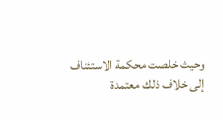وحيث خلصت محكمة الاستئناف إلى خلاف ذلك معتمدة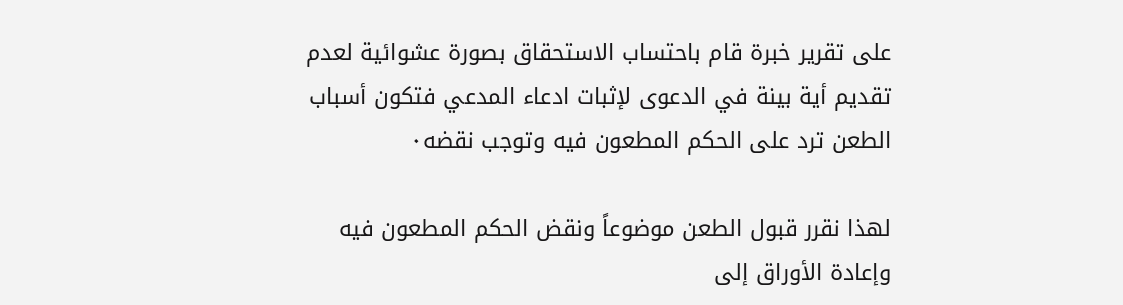على تقرير خبرة قام باحتساب الاستحقاق بصورة عشوائية لعدم تقديم أية بينة في الدعوى لإثبات ادعاء المدعي فتكون أسباب الطعن ترد على الحكم المطعون فيه وتوجب نقضه٠

لهذا نقرر قبول الطعن موضوعاً ونقض الحكم المطعون فيه وإعادة الأوراق إلى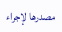مصدرها لإجراء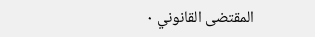المقتضى القانوني ٠